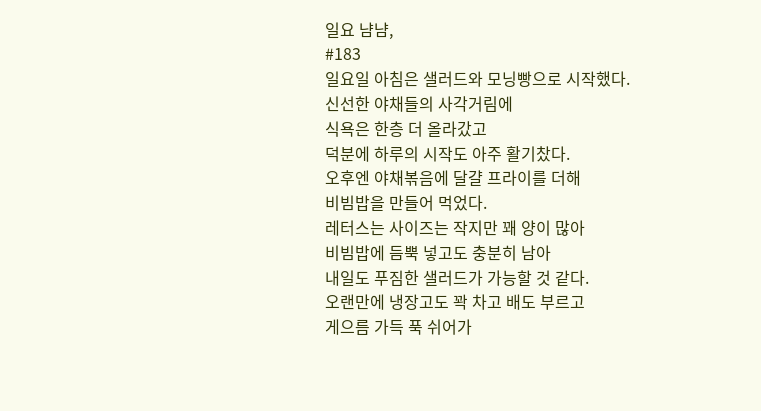일요 냠냠,
#183
일요일 아침은 샐러드와 모닝빵으로 시작했다.
신선한 야채들의 사각거림에
식욕은 한층 더 올라갔고
덕분에 하루의 시작도 아주 활기찼다.
오후엔 야채볶음에 달걀 프라이를 더해
비빔밥을 만들어 먹었다.
레터스는 사이즈는 작지만 꽤 양이 많아
비빔밥에 듬뿍 넣고도 충분히 남아
내일도 푸짐한 샐러드가 가능할 것 같다.
오랜만에 냉장고도 꽉 차고 배도 부르고
게으름 가득 푹 쉬어가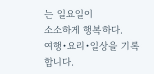는 일요일이
소소하게 행복하다.
여행•요리•일상을 기록합니다.